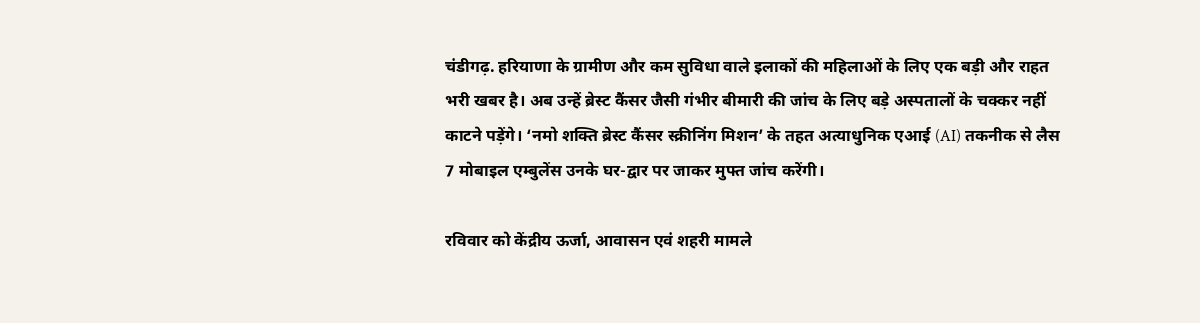चंडीगढ़. हरियाणा के ग्रामीण और कम सुविधा वाले इलाकों की महिलाओं के लिए एक बड़ी और राहत भरी खबर है। अब उन्हें ब्रेस्ट कैंसर जैसी गंभीर बीमारी की जांच के लिए बड़े अस्पतालों के चक्कर नहीं काटने पड़ेंगे। ‘नमो शक्ति ब्रेस्ट कैंसर स्क्रीनिंग मिशन’ के तहत अत्याधुनिक एआई (AI) तकनीक से लैस 7 मोबाइल एम्बुलेंस उनके घर-द्वार पर जाकर मुफ्त जांच करेंगी।

रविवार को केंद्रीय ऊर्जा, आवासन एवं शहरी मामले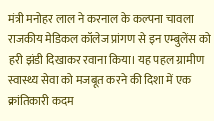मंत्री मनोहर लाल ने करनाल के कल्पना चावला राजकीय मेडिकल कॉलेज प्रांगण से इन एम्बुलेंस को हरी झंडी दिखाकर रवाना किया। यह पहल ग्रामीण स्वास्थ्य सेवा को मजबूत करने की दिशा में एक क्रांतिकारी कदम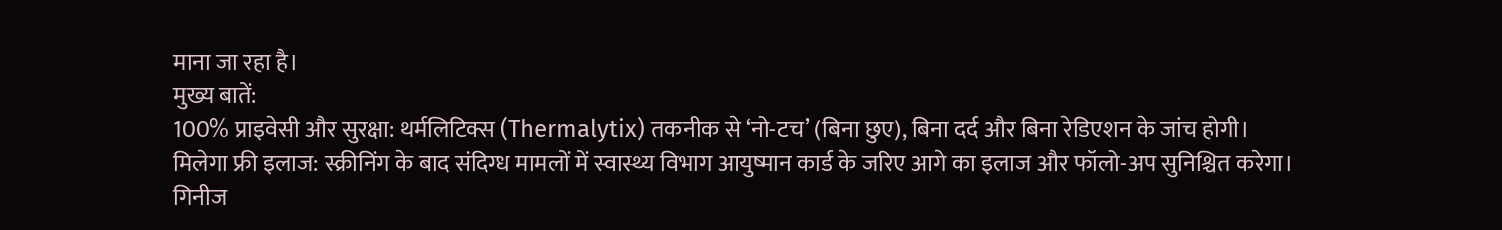माना जा रहा है।
मुख्य बातें:
100% प्राइवेसी और सुरक्षा: थर्मलिटिक्स (Thermalytix) तकनीक से ‘नो-टच’ (बिना छुए), बिना दर्द और बिना रेडिएशन के जांच होगी।
मिलेगा फ्री इलाज: स्क्रीनिंग के बाद संदिग्ध मामलों में स्वास्थ्य विभाग आयुष्मान कार्ड के जरिए आगे का इलाज और फॉलो-अप सुनिश्चित करेगा।
गिनीज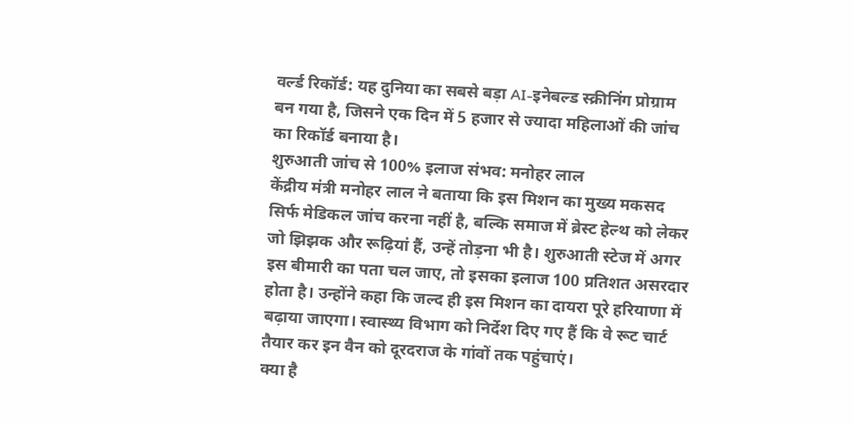वर्ल्ड रिकॉर्ड: यह दुनिया का सबसे बड़ा AI-इनेबल्ड स्क्रीनिंग प्रोग्राम बन गया है, जिसने एक दिन में 5 हजार से ज्यादा महिलाओं की जांच का रिकॉर्ड बनाया है।
शुरुआती जांच से 100% इलाज संभव: मनोहर लाल
केंद्रीय मंत्री मनोहर लाल ने बताया कि इस मिशन का मुख्य मकसद सिर्फ मेडिकल जांच करना नहीं है, बल्कि समाज में ब्रेस्ट हेल्थ को लेकर जो झिझक और रूढ़ियां हैं, उन्हें तोड़ना भी है। शुरुआती स्टेज में अगर इस बीमारी का पता चल जाए, तो इसका इलाज 100 प्रतिशत असरदार होता है। उन्होंने कहा कि जल्द ही इस मिशन का दायरा पूरे हरियाणा में बढ़ाया जाएगा। स्वास्थ्य विभाग को निर्देश दिए गए हैं कि वे रूट चार्ट तैयार कर इन वैन को दूरदराज के गांवों तक पहुंचाएं।
क्या है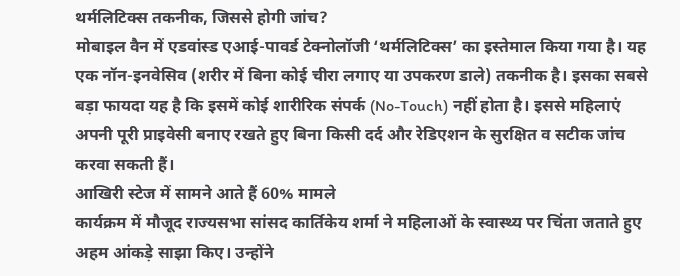थर्मलिटिक्स तकनीक, जिससे होगी जांच?
मोबाइल वैन में एडवांस्ड एआई-पावर्ड टेक्नोलॉजी ‘थर्मलिटिक्स’ का इस्तेमाल किया गया है। यह एक नॉन-इनवेसिव (शरीर में बिना कोई चीरा लगाए या उपकरण डाले) तकनीक है। इसका सबसे बड़ा फायदा यह है कि इसमें कोई शारीरिक संपर्क (No-Touch) नहीं होता है। इससे महिलाएं अपनी पूरी प्राइवेसी बनाए रखते हुए बिना किसी दर्द और रेडिएशन के सुरक्षित व सटीक जांच करवा सकती हैं।
आखिरी स्टेज में सामने आते हैं 60% मामले
कार्यक्रम में मौजूद राज्यसभा सांसद कार्तिकेय शर्मा ने महिलाओं के स्वास्थ्य पर चिंता जताते हुए अहम आंकड़े साझा किए। उन्होंने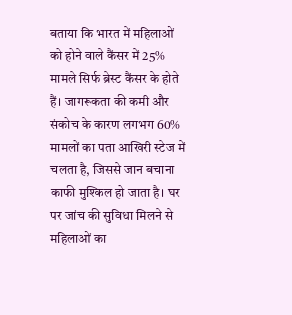बताया कि भारत में महिलाओं को होने वाले कैंसर में 25% मामले सिर्फ ब्रेस्ट कैंसर के होते हैं। जागरूकता की कमी और संकोच के कारण लगभग 60% मामलों का पता आखिरी स्टेज में चलता है, जिससे जान बचाना काफी मुश्किल हो जाता है। घर पर जांच की सुविधा मिलने से महिलाओं का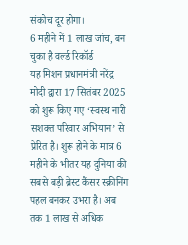संकोच दूर होगा।
6 महीने में 1 लाख जांच, बन चुका है वर्ल्ड रिकॉर्ड
यह मिशन प्रधानमंत्री नरेंद्र मोदी द्वारा 17 सितंबर 2025 को शुरू किए गए ‘स्वस्थ नारी सशक्त परिवार अभियान’ से प्रेरित है। शुरू होने के मात्र 6 महीने के भीतर यह दुनिया की सबसे बड़ी ब्रेस्ट कैंसर स्क्रीनिंग पहल बनकर उभरा है। अब तक 1 लाख से अधिक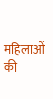महिलाओं की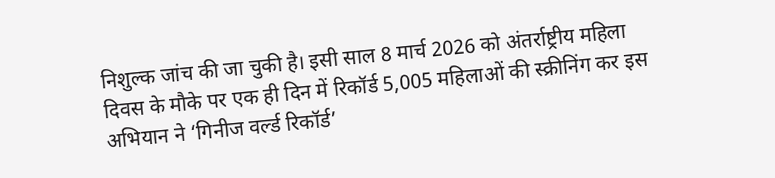निशुल्क जांच की जा चुकी है। इसी साल 8 मार्च 2026 को अंतर्राष्ट्रीय महिला दिवस के मौके पर एक ही दिन में रिकॉर्ड 5,005 महिलाओं की स्क्रीनिंग कर इस अभियान ने ‘गिनीज वर्ल्ड रिकॉर्ड’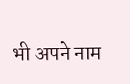भी अपने नाम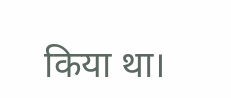किया था।